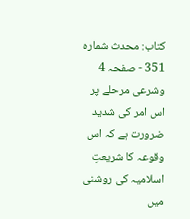کتاب: محدث شمارہ 351 - صفحہ 4
وشرعی مرحلے پر اس امر کی شدید ضرورت ہے کہ اس وقوعہ کا شریعتِ اسلامیہ کی روشنی میں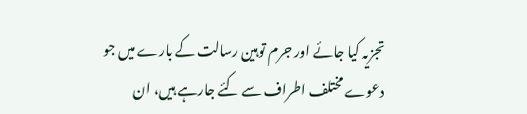تجزیہ کیا جائے اور جرم توہین رسالت کے بارے میں جو دعوے مختلف اطراف سے کئے جارہے ہیں، ان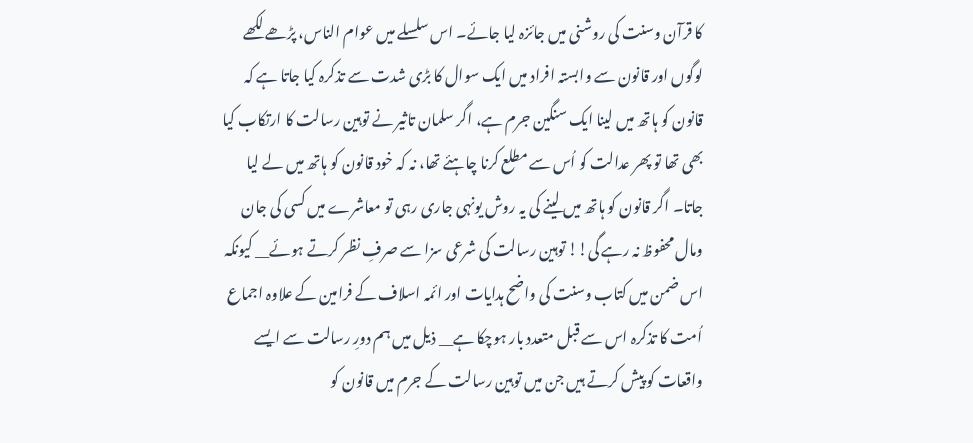کا قرآن وسنت کی روشنی میں جائزہ لیا جائے۔ اس سلسلے میں عوام الناس، پڑھے لکھے لوگوں اور قانون سے وابستہ افراد میں ایک سوال کا بڑی شدت سے تذکرہ کیا جاتا ہے کہ قانون کو ہاتھ میں لینا ایک سنگین جرم ہے، اگر سلمان تاثیر نے توہین رسالت کا ارتکاب کیا بھی تھا تو پھر عدالت کو اُس سے مطلع کرنا چاہئے تھا، نہ کہ خود قانون کو ہاتھ میں لے لیا جاتا۔ اگر قانون کو ہاتھ میں لینے کی یہ روش یونہی جاری رہی تو معاشرے میں کسی کی جان ومال محفوظ نہ رہے گی!! توہین رسالت کی شرعی سزا سے صرفِ نظر کرتے ہوئے__ کیونکہ اس ضمن میں کتاب وسنت کی واضح ہدایات اور ائمہ اسلاف کے فرامین کے علاوہ اجماع اُمت کا تذکرہ اس سے قبل متعدد بار ہوچکا ہے__ ذیل میں ہم دورِ رسالت سے ایسے واقعات کو پیش کرتے ہیں جن میں توہین رسالت کے جرم میں قانون کو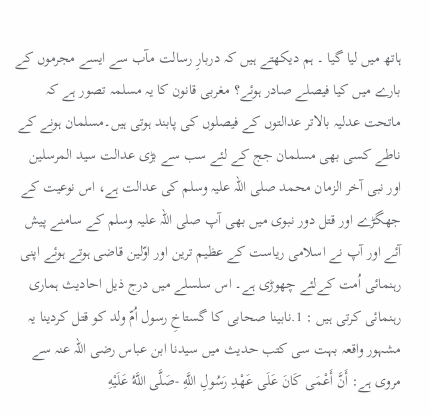ہاتھ میں لیا گیا ۔ ہم دیکھتے ہیں کہ دربارِ رسالت مآب سے ایسے مجرموں کے بارے میں کیا فیصلے صادر ہوئے؟ مغربی قانون کا یہ مسلمہ تصور ہے کہ ماتحت عدلیہ بالاتر عدالتوں کے فیصلوں کی پابند ہوتی ہیں۔مسلمان ہونے کے ناطے کسی بھی مسلمان جج کے لئے سب سے بڑی عدالت سید المرسلین اور نبی آخر الزمان محمد صلی اللہ علیہ وسلم کی عدالت ہے، اس نوعیت کے جھگڑے اور قتل دور نبوی میں بھی آپ صلی اللہ علیہ وسلم کے سامنے پیش آئے اور آپ نے اسلامی ریاست کے عظیم ترین اور اوّلین قاضی ہوتے ہوئے اپنی رہنمائی اُمت کےلئے چھوڑی ہے۔ اس سلسلے میں درج ذیل احادیث ہماری رہنمائی کرتی ہیں : 1.نابینا صحابی کا گستاخِ رسول اُمّ ولد کو قتل کردینا یہ مشہور واقعہ بہت سی کتب حدیث میں سیدنا ابن عباس رضی اللہ عنہ سے مروی ہے: أَنَّ أَعْمَى كَانَ عَلَى عَهْدِ رَسُولِ اللَّهِ -صَلَّى اللَّهُ عَلَيْهِ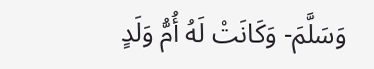وَسَلَّمَ- وَكَانَتْ لَهُ أُمُّ وَلَدٍ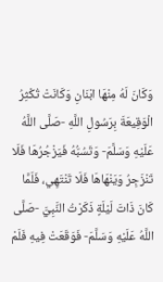وَكَانَ لَهُ مِنْهَا ابْنَانِ وَكَانَتْ تُكْثِرُ الْوَقِيعَةَ بِرَسُولِ اللَّهِ -صَلَّى اللَّهُ عَلَيْهِ وَسَلَّمَ- وَتَسُبُّهُ فَيَزْجُرُهَا فَلَا تَنْزَجِرُ وَيَنْهَاهَا فَلَا تَنْتَهِي، فَلَمَّا كَانَ ذَاتَ لَيْلَةٍ ذَكَرْتُ النَّبِيَّ -صَلَّى اللَّهُ عَلَيْهِ وَسَلَّمَ- فَوَقَعَتْ فِيهِ فَلَمْ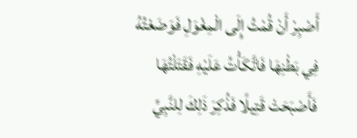أَصْبِرْ أَنْ قُمْتُ إِلَى الْمِغْوَلِ فَوَضَعْتُهُ فِي بَطْنِهَا فَاتَّكَأْتُ عَلَيْهِ فَقَتَلْتُهَا فَأَصْبَحَتْ قَتِيلًا فَذُكِرَ ذَلِكَ لِلنَّبِيِّ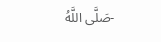-صَلَّى اللَّهُ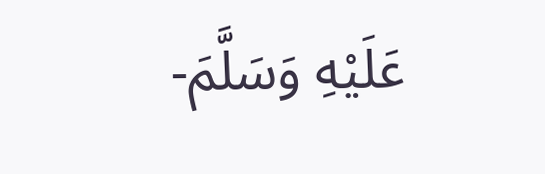عَلَيْهِ وَسَلَّمَ-